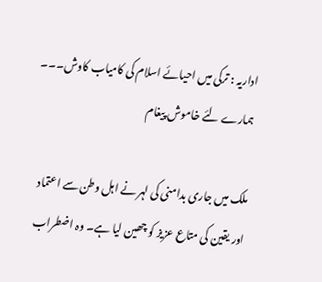اداریہ : ترکی میں احیائے اسلام کی کامیاب کاوش۔۔۔ ہمارے لئے خاموش پیغام

ملک میں جاری بدامنی کی لہر نے اہل وطن سے اعتماد اور یقین کی متاع عزیز کو چھین لیا ہے۔ وہ اضطراب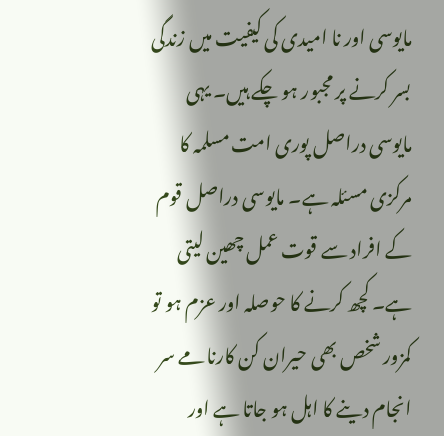مایوسی اور نا امیدی کی کیفیت میں زندگی بسر کرنے پر مجبور ہو چکے ہیں۔ یہی مایوسی دراصل پوری امت مسلمہ کا مرکزی مسئلہ ہے۔ مایوسی دراصل قوم کے افراد سے قوت عمل چھین لیتی ہے۔ کچھ کرنے کا حوصلہ اور عزم ہو تو کمزور شخص بھی حیران کن کارنامے سر انجام دینے کا اہل ہو جاتا ہے اور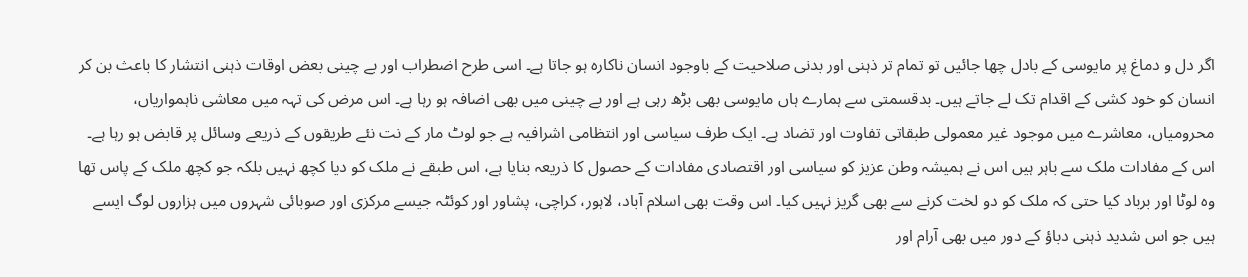اگر دل و دماغ پر مایوسی کے بادل چھا جائیں تو تمام تر ذہنی اور بدنی صلاحیت کے باوجود انسان ناکارہ ہو جاتا ہے۔ اسی طرح اضطراب اور بے چینی بعض اوقات ذہنی انتشار کا باعث بن کر انسان کو خود کشی کے اقدام تک لے جاتے ہیں۔ بدقسمتی سے ہمارے ہاں مایوسی بھی بڑھ رہی ہے اور بے چینی میں بھی اضافہ ہو رہا ہے۔ اس مرض کی تہہ میں معاشی ناہمواریاں، محرومیاں، معاشرے میں موجود غیر معمولی طبقاتی تفاوت اور تضاد ہے۔ ایک طرف سیاسی اور انتظامی اشرافیہ ہے جو لوٹ مار کے نت نئے طریقوں کے ذریعے وسائل پر قابض ہو رہا ہے۔ اس کے مفادات ملک سے باہر ہیں اس نے ہمیشہ وطن عزیز کو سیاسی اور اقتصادی مفادات کے حصول کا ذریعہ بنایا ہے، اس طبقے نے ملک کو دیا کچھ نہیں بلکہ جو کچھ ملک کے پاس تھا وہ لوٹا اور برباد کیا حتی کہ ملک کو دو لخت کرنے سے بھی گریز نہیں کیا۔ اس وقت بھی اسلام آباد، لاہور، کراچی، پشاور اور کوئٹہ جیسے مرکزی اور صوبائی شہروں میں ہزاروں لوگ ایسے ہیں جو اس شدید ذہنی دباؤ کے دور میں بھی آرام اور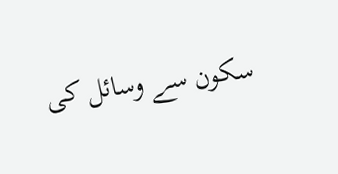سکون سے وسائل کی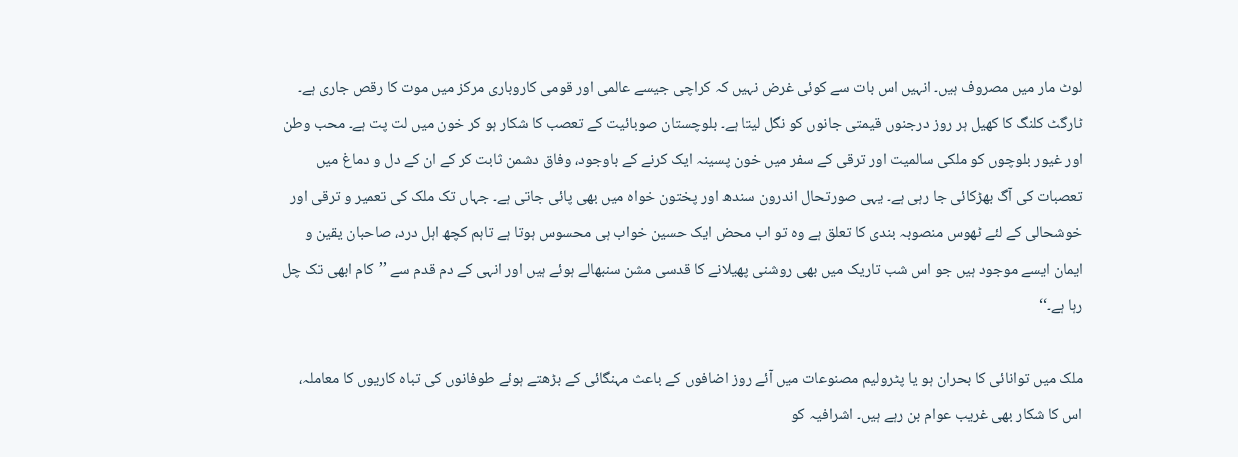لوٹ مار میں مصروف ہیں۔ انہیں اس بات سے کوئی غرض نہیں کہ کراچی جیسے عالمی اور قومی کاروباری مرکز میں موت کا رقص جاری ہے۔ ٹارگٹ کلنگ کا کھیل ہر روز درجنوں قیمتی جانوں کو نگل لیتا ہے۔ بلوچستان صوبائیت کے تعصب کا شکار ہو کر خون میں لت پت ہے۔ محب وطن اور غیور بلوچوں کو ملکی سالمیت اور ترقی کے سفر میں خون پسینہ ایک کرنے کے باوجود، وفاق دشمن ثابت کر کے ان کے دل و دماغ میں تعصبات کی آگ بھڑکائی جا رہی ہے۔ یہی صورتحال اندرون سندھ اور پختون خواہ میں بھی پائی جاتی ہے۔ جہاں تک ملک کی تعمیر و ترقی اور خوشحالی کے لئے ٹھوس منصوبہ بندی کا تعلق ہے وہ تو اب محض ایک حسین خواب ہی محسوس ہوتا ہے تاہم کچھ اہل درد، صاحبان یقین و ایمان ایسے موجود ہیں جو اس شب تاریک میں بھی روشنی پھیلانے کا قدسی مشن سنبھالے ہوئے ہیں اور انہی کے دم قدم سے ’’کام ابھی تک چل رہا ہے۔‘‘

ملک میں توانائی کا بحران ہو یا پٹرولیم مصنوعات میں آئے روز اضافوں کے باعث مہنگائی کے بڑھتے ہوئے طوفانوں کی تباہ کاریوں کا معاملہ، اس کا شکار بھی غریب عوام بن رہے ہیں۔ اشرافیہ کو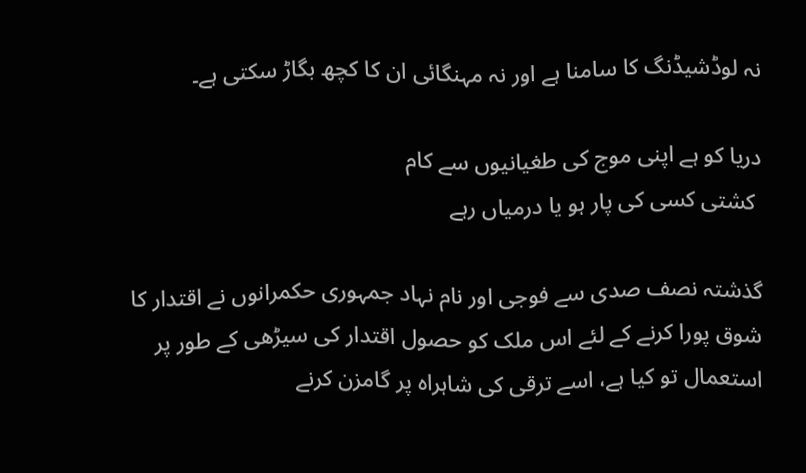نہ لوڈشیڈنگ کا سامنا ہے اور نہ مہنگائی ان کا کچھ بگاڑ سکتی ہے۔

دریا کو ہے اپنی موج کی طغیانیوں سے کام
 کشتی کسی کی پار ہو یا درمیاں رہے

گذشتہ نصف صدی سے فوجی اور نام نہاد جمہوری حکمرانوں نے اقتدار کا شوق پورا کرنے کے لئے اس ملک کو حصول اقتدار کی سیڑھی کے طور پر استعمال تو کیا ہے، اسے ترقی کی شاہراہ پر گامزن کرنے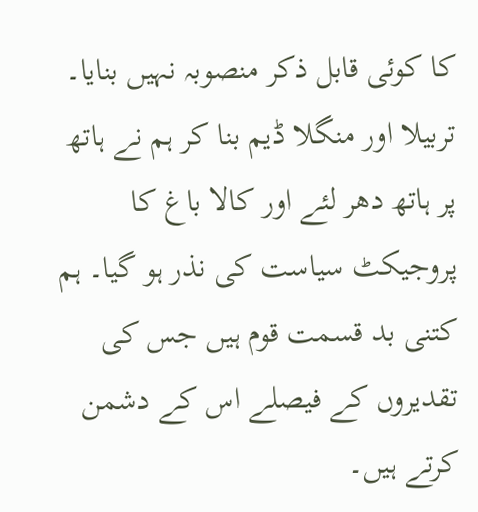کا کوئی قابل ذکر منصوبہ نہیں بنایا۔ تربیلا اور منگلا ڈیم بنا کر ہم نے ہاتھ پر ہاتھ دھر لئے اور کالا باغ کا پروجیکٹ سیاست کی نذر ہو گیا۔ ہم کتنی بد قسمت قوم ہیں جس کی تقدیروں کے فیصلے اس کے دشمن کرتے ہیں۔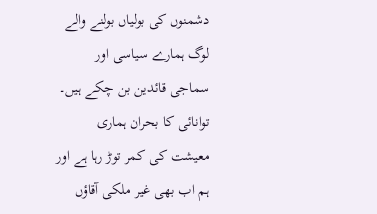دشمنوں کی بولیاں بولنے والے لوگ ہمارے سیاسی اور سماجی قائدین بن چکے ہیں۔ توانائی کا بحران ہماری معیشت کی کمر توڑ رہا ہے اور ہم اب بھی غیر ملکی آقاؤں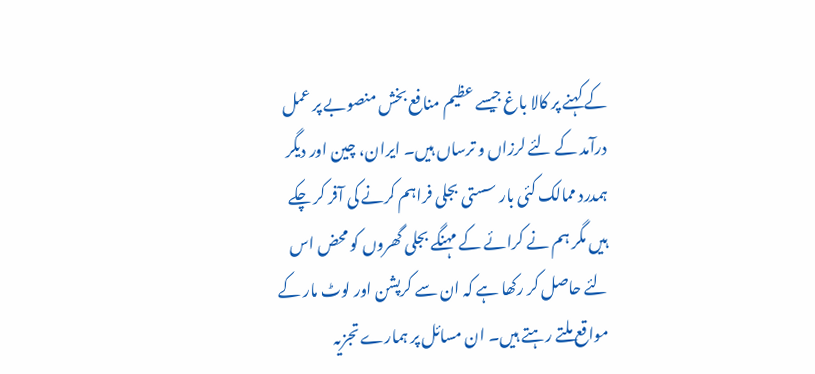کے کہنے پر کالا باغ جیسے عظیم منافع بخش منصوبے پر عمل درآمد کے لئے لرزاں و ترساں ہیں۔ ایران، چین اور دیگر ہمدرد ممالک کئی بار سستی بجلی فراہم کرنے کی آفر کر چکے ہیں مگر ہم نے کرائے کے مہنگے بجلی گھروں کو محض اس لئے حاصل کر رکھا ہے کہ ان سے کرپشن اور لوٹ مار کے مواقع ملتے رہتے ہیں۔ ان مسائل پر ہمارے تجزیہ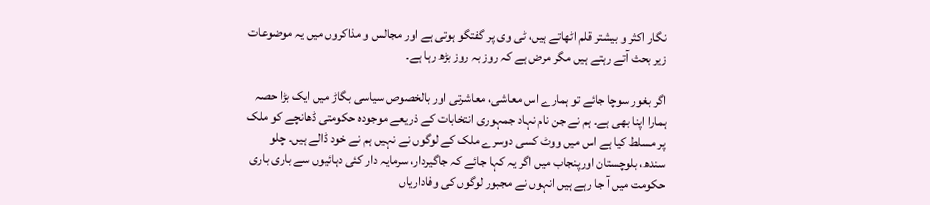نگار اکثر و بیشتر قلم اٹھاتے ہیں، ٹی وی پر گفتگو ہوتی ہے اور مجالس و مذاکروں میں یہ موضوعات زیر بحث آتے رہتے ہیں مگر مرض ہے کہ روز بہ روز بڑھ رہا ہے۔

اگر بغور سوچا جائے تو ہمارے اس معاشی، معاشرتی اور بالخصوص سیاسی بگاڑ میں ایک بڑا حصہ ہمارا اپنا بھی ہے۔ ہم نے جن نام نہاد جمہوری انتخابات کے ذریعے موجودہ حکومتی ڈھانچے کو ملک پر مسلط کیا ہے اس میں ووٹ کسی دوسرے ملک کے لوگوں نے نہیں ہم نے خود ڈالے ہیں۔ چلو سندھ، بلوچستان اورپنجاب میں اگر یہ کہا جائے کہ جاگیردار، سرمایہ دار کئی دہائیوں سے باری باری حکومت میں آ جا رہے ہیں انہوں نے مجبور لوگوں کی وفاداریاں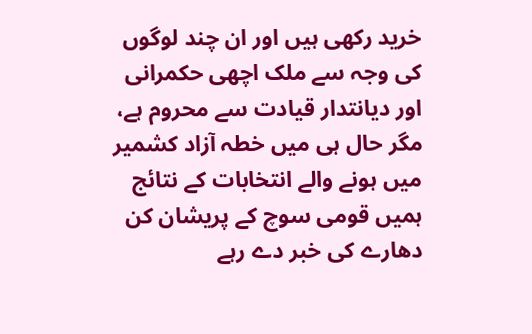خرید رکھی ہیں اور ان چند لوگوں کی وجہ سے ملک اچھی حکمرانی اور دیانتدار قیادت سے محروم ہے، مگر حال ہی میں خطہ آزاد کشمیر میں ہونے والے انتخابات کے نتائج ہمیں قومی سوچ کے پریشان کن دھارے کی خبر دے رہے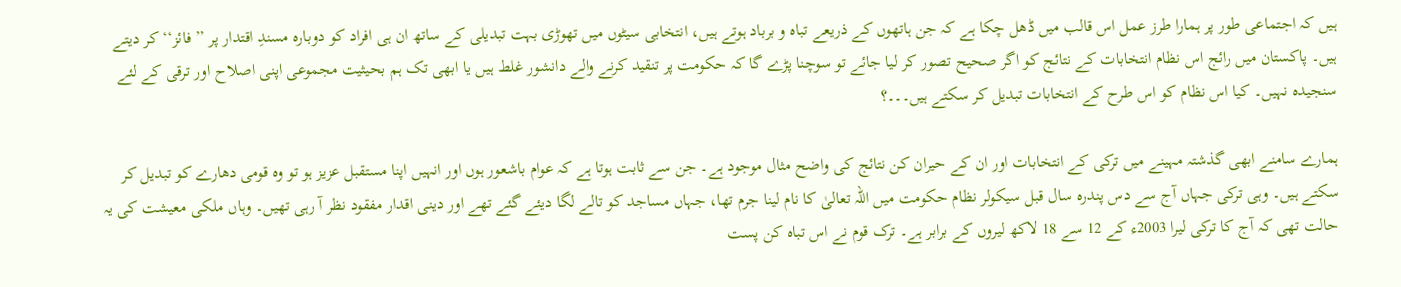ہیں کہ اجتماعی طور پر ہمارا طرز عمل اس قالب میں ڈھل چکا ہے کہ جن ہاتھوں کے ذریعے تباہ و برباد ہوتے ہیں، انتخابی سیٹوں میں تھوڑی بہت تبدیلی کے ساتھ ان ہی افراد کو دوبارہ مسندِ اقتدار پر ’’فائز‘‘ کر دیتے ہیں۔ پاکستان میں رائج اس نظام انتخابات کے نتائج کو اگر صحیح تصور کر لیا جائے تو سوچنا پڑے گا کہ حکومت پر تنقید کرنے والے دانشور غلط ہیں یا ابھی تک ہم بحیثیت مجموعی اپنی اصلاح اور ترقی کے لئے سنجیدہ نہیں۔ کیا اس نظام کو اس طرح کے انتخابات تبدیل کر سکتے ہیں۔۔۔؟

ہمارے سامنے ابھی گذشتہ مہینے میں ترکی کے انتخابات اور ان کے حیران کن نتائج کی واضح مثال موجود ہے۔ جن سے ثابت ہوتا ہے کہ عوام باشعور ہوں اور انہیں اپنا مستقبل عزیز ہو تو وہ قومی دھارے کو تبدیل کر سکتے ہیں۔ وہی ترکی جہاں آج سے دس پندرہ سال قبل سیکولر نظام حکومت میں اللہ تعالیٰ کا نام لینا جرم تھا، جہاں مساجد کو تالے لگا دیئے گئے تھے اور دینی اقدار مفقود نظر آ رہی تھیں۔ وہاں ملکی معیشت کی یہ حالت تھی کہ آج کا ترکی لیرا 2003ء کے 12 سے 18 لاکھ لیروں کے برابر ہے۔ ترک قوم نے اس تباہ کن پست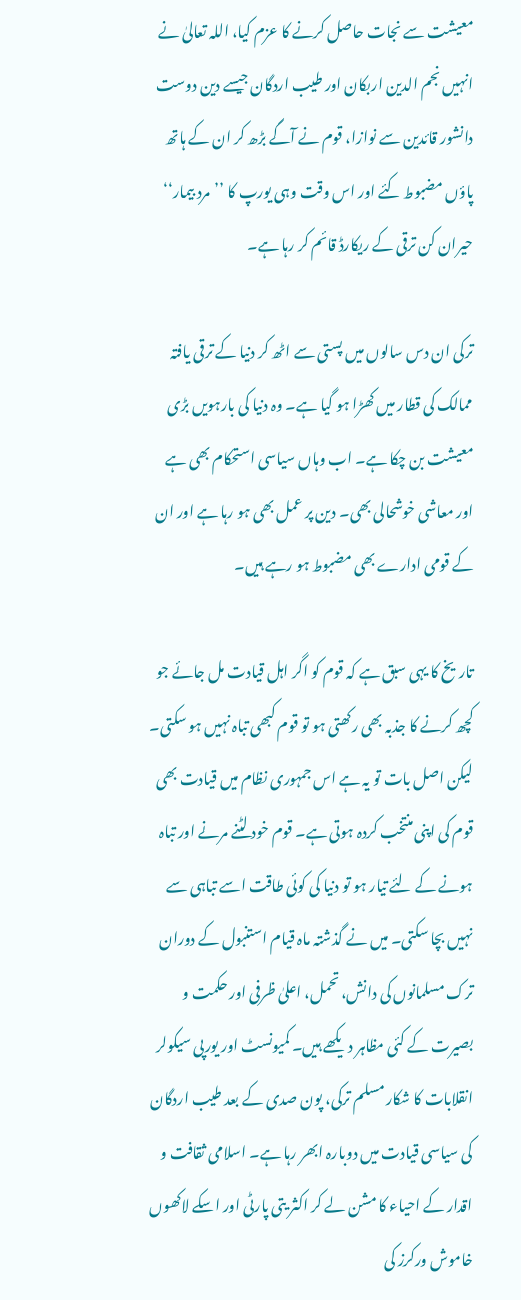معیشت سے نجات حاصل کرنے کا عزم کیا، اللہ تعالیٰ نے انہیں نجم الدین اربکان اور طیب اردگان جیسے دین دوست دانشور قائدین سے نوازا، قوم نے آگے بڑھ کر ان کے ہاتھ پاؤں مضبوط کئے اور اس وقت وہی یورپ کا ’’مرد بیمار‘‘ حیران کن ترقی کے ریکارڈ قائم کر رہا ہے۔

ترکی ان دس سالوں میں پستی سے اٹھ کر دنیا کے ترقی یافتہ ممالک کی قطار میں کھڑا ہو گیا ہے۔ وہ دنیا کی بارہویں بڑی معیشت بن چکا ہے۔ اب وہاں سیاسی استحکام بھی ہے اور معاشی خوشحالی بھی۔ دین پر عمل بھی ہو رہا ہے اور ان کے قومی ادارے بھی مضبوط ہو رہے ہیں۔

تاریخ کا یہی سبق ہے کہ قوم کو اگر اہل قیادت مل جائے جو کچھ کرنے کا جذبہ بھی رکھتی ہو تو قوم کبھی تباہ نہیں ہو سکتی۔ لیکن اصل بات تو یہ ہے اس جمہوری نظام میں قیادت بھی قوم کی اپنی منتخب کردہ ہوتی ہے۔ قوم خود لٹنے مرنے اور تباہ ہونے کے لئے تیار ہو تو دنیا کی کوئی طاقت اسے تباہی سے نہیں بچا سکتی۔ میں نے گذشتہ ماہ قیام استنبول کے دوران ترک مسلمانوں کی دانش، تحمل، اعلیٰ ظرفی اور حکمت و بصیرت کے کئی مظاہر دیکھے ہیں۔ کمیونسٹ اور یورپی سیکولر انقلابات کا شکار مسلم ترکی، پون صدی کے بعد طیب اردگان کی سیاسی قیادت میں دوبارہ ابھر رہا ہے۔ اسلامی ثقافت و اقدار کے احیاء کا مشن لے کر اکثر یتی پارٹی اور اسکے لاکھوں خاموش ورکرز کی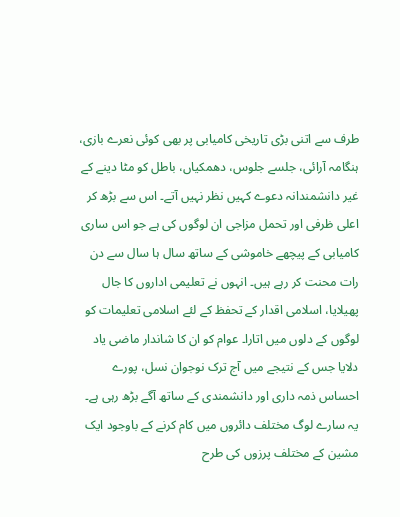طرف سے اتنی بڑی تاریخی کامیابی پر بھی کوئی نعرے بازی، ہنگامہ آرائی، جلسے جلوس، دھمکیاں، باطل کو مٹا دینے کے غیر دانشمندانہ دعوے کہیں نظر نہیں آتے۔ اس سے بڑھ کر اعلی ظرفی اور تحمل مزاجی ان لوگوں کی ہے جو اس ساری کامیابی کے پیچھے خاموشی کے ساتھ سال ہا سال سے دن رات محنت کر رہے ہیں۔ انہوں نے تعلیمی اداروں کا جال پھیلایا، اسلامی اقدار کے تحفظ کے لئے اسلامی تعلیمات کو لوگوں کے دلوں میں اتارا۔ عوام کو ان کا شاندار ماضی یاد دلایا جس کے نتیجے میں آج ترک نوجوان نسل، پورے احساس ذمہ داری اور دانشمندی کے ساتھ آگے بڑھ رہی ہے۔ یہ سارے لوگ مختلف دائروں میں کام کرنے کے باوجود ایک مشین کے مختلف پرزوں کی طرح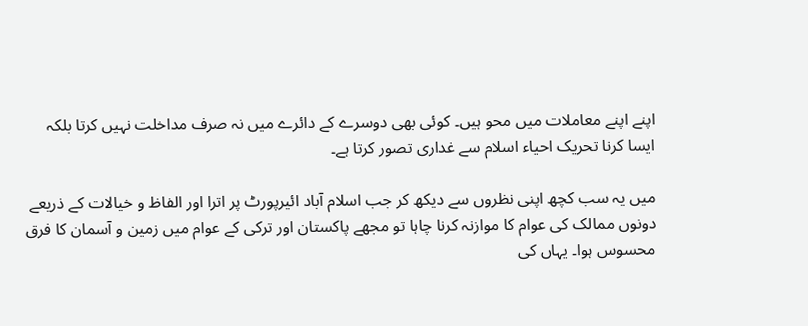اپنے اپنے معاملات میں محو ہیں۔ کوئی بھی دوسرے کے دائرے میں نہ صرف مداخلت نہیں کرتا بلکہ ایسا کرنا تحریک احیاء اسلام سے غداری تصور کرتا ہے۔

میں یہ سب کچھ اپنی نظروں سے دیکھ کر جب اسلام آباد ائیرپورٹ پر اترا اور الفاظ و خیالات کے ذریعے دونوں ممالک کی عوام کا موازنہ کرنا چاہا تو مجھے پاکستان اور ترکی کے عوام میں زمین و آسمان کا فرق محسوس ہوا۔ یہاں کی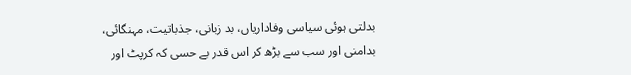بدلتی ہوئی سیاسی وفاداریاں، بد زبانی، جذباتیت، مہنگائی، بدامنی اور سب سے بڑھ کر اس قدر بے حسی کہ کرپٹ اور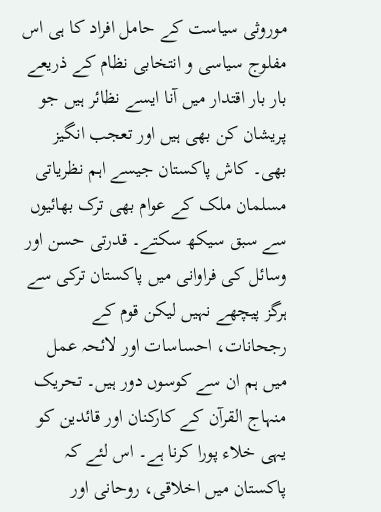موروثی سیاست کے حامل افراد کا ہی اس مفلوج سیاسی و انتخابی نظام کے ذریعے بار بار اقتدار میں آنا ایسے نظائر ہیں جو پریشان کن بھی ہیں اور تعجب انگیز بھی۔ کاش پاکستان جیسے اہم نظریاتی مسلمان ملک کے عوام بھی ترک بھائیوں سے سبق سیکھ سکتے۔ قدرتی حسن اور وسائل کی فراوانی میں پاکستان ترکی سے ہرگز پیچھے نہیں لیکن قوم کے رجحانات، احساسات اور لائحہ عمل میں ہم ان سے کوسوں دور ہیں۔ تحریک منہاج القرآن کے کارکنان اور قائدین کو یہی خلاء پورا کرنا ہے۔ اس لئے کہ پاکستان میں اخلاقی، روحانی اور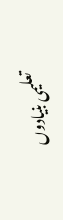تعلیمی بنیادوں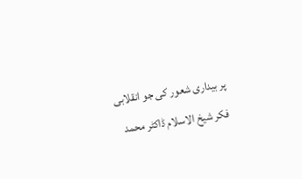پر بیداری شعور کی جو انقلابی فکر شیخ الاسلام ڈاکٹر محمد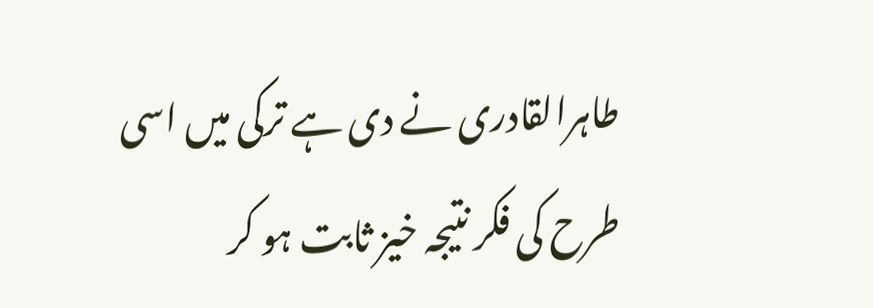طاہرالقادری نے دی ہے ترکی میں اسی طرح کی فکر نتیجہ خیز ثابت ہو کر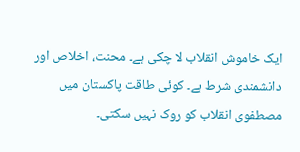ایک خاموش انقلاب لا چکی ہے۔ محنت، اخلاص اور دانشمندی شرط ہے۔ کوئی طاقت پاکستان میں مصطفوی انقلاب کو روک نہیں سکتی۔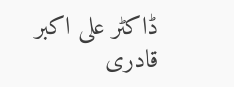ڈاکٹر علی اکبر قادری